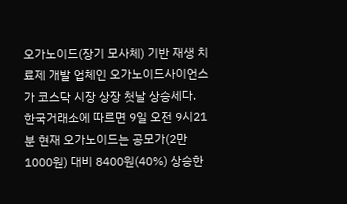오가노이드(장기 모사체) 기반 재생 치료제 개발 업체인 오가노이드사이언스가 코스닥 시장 상장 첫날 상승세다.
한국거래소에 따르면 9일 오전 9시21분 현재 오가노이드는 공모가(2만1000원) 대비 8400원(40%) 상승한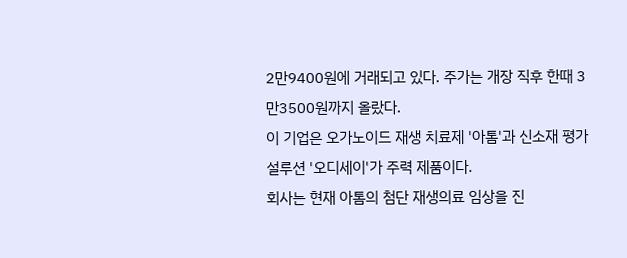2만9400원에 거래되고 있다. 주가는 개장 직후 한때 3만3500원까지 올랐다.
이 기업은 오가노이드 재생 치료제 '아톰'과 신소재 평가 설루션 '오디세이'가 주력 제품이다.
회사는 현재 아톰의 첨단 재생의료 임상을 진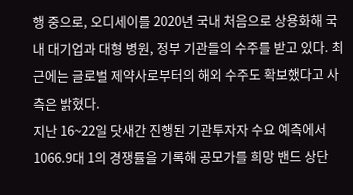행 중으로, 오디세이를 2020년 국내 처음으로 상용화해 국내 대기업과 대형 병원, 정부 기관들의 수주를 받고 있다. 최근에는 글로벌 제약사로부터의 해외 수주도 확보했다고 사측은 밝혔다.
지난 16~22일 닷새간 진행된 기관투자자 수요 예측에서 1066.9대 1의 경쟁률을 기록해 공모가를 희망 밴드 상단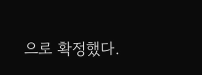으로 확정했다.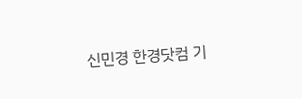신민경 한경닷컴 기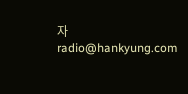자 radio@hankyung.com